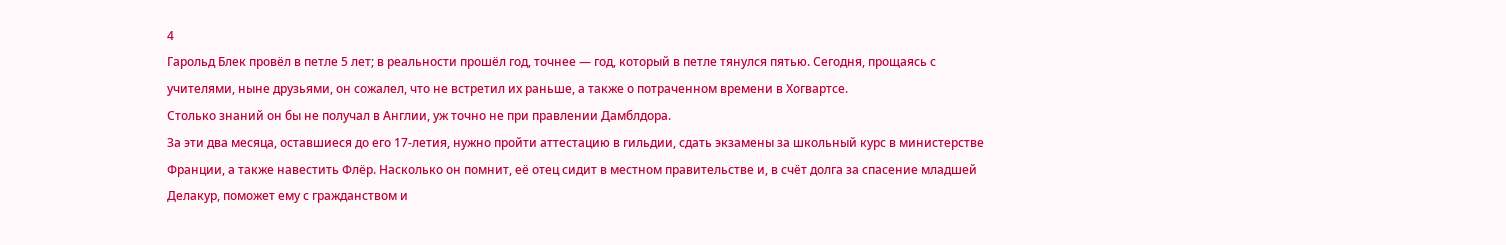4
Гарольд Блек провёл в петле 5 лет; в реальности прошёл год, точнее — год, который в петле тянулся пятью. Сегодня, прощаясь с учителями, ныне друзьями, он сожалел, что не встретил их раньше, а также о потраченном времени в Хогвартсе.
Столько знаний он бы не получал в Англии, уж точно не при правлении Дамблдора.
За эти два месяца, оставшиеся до его 17-летия, нужно пройти аттестацию в гильдии, сдать экзамены за школьный курс в министерстве Франции, а также навестить Флёр. Насколько он помнит, её отец сидит в местном правительстве и, в счёт долга за спасение младшей Делакур, поможет ему с гражданством и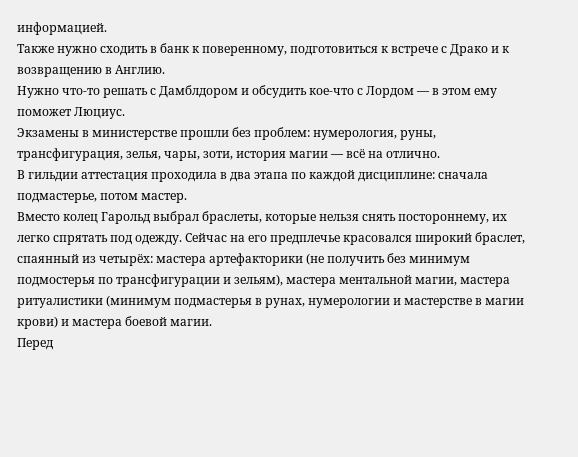информацией.
Также нужно сходить в банк к поверенному, подготовиться к встрече с Драко и к возвращению в Англию.
Нужно что-то решать с Дамблдором и обсудить кое-что с Лордом — в этом ему поможет Люциус.
Экзамены в министерстве прошли без проблем: нумерология, руны, трансфигурация, зелья, чары, зоти, история магии — всё на отлично.
В гильдии аттестация проходила в два этапа по каждой дисциплине: сначала подмастерье, потом мастер.
Вместо колец Гарольд выбрал браслеты, которые нельзя снять постороннему, их легко спрятать под одежду. Сейчас на его предплечье красовался широкий браслет, спаянный из четырёх: мастера артефакторики (не получить без минимум подмостерья по трансфигурации и зельям), мастера ментальной магии, мастера ритуалистики (минимум подмастерья в рунах, нумерологии и мастерстве в магии крови) и мастера боевой магии.
Перед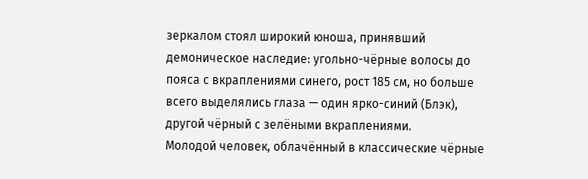зеркалом стоял широкий юноша, принявший демоническое наследие: угольно-чёрные волосы до пояса с вкраплениями синего, рост 185 см, но больше всего выделялись глаза — один ярко-синий (Блэк), другой чёрный с зелёными вкраплениями.
Молодой человек, облачённый в классические чёрные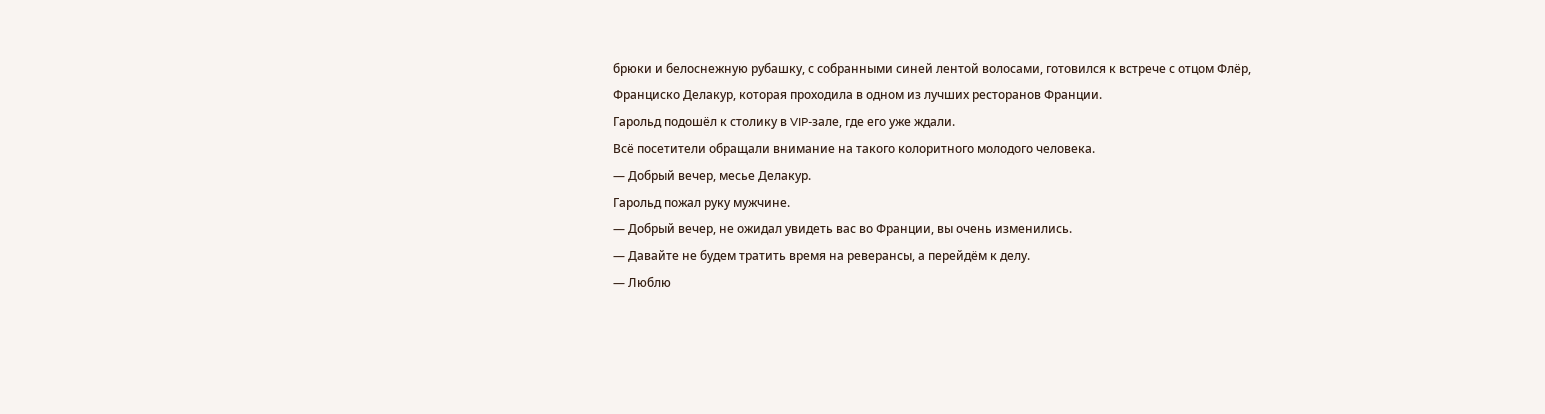брюки и белоснежную рубашку, с собранными синей лентой волосами, готовился к встрече с отцом Флёр, Франциско Делакур, которая проходила в одном из лучших ресторанов Франции.
Гарольд подошёл к столику в VIP-зале, где его уже ждали.
Всё посетители обращали внимание на такого колоритного молодого человека.
— Добрый вечер, месье Делакур.
Гарольд пожал руку мужчине.
— Добрый вечер, не ожидал увидеть вас во Франции, вы очень изменились.
— Давайте не будем тратить время на реверансы, а перейдём к делу.
— Люблю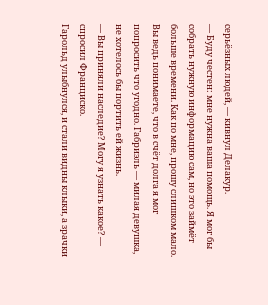серьёзных людей, — кивнул Делакур.
— Буду честен: мне нужна ваша помощь. Я мог бы собрать нужную информацию сам, но это займёт больше времени. Как по мне, прошу слишком мало. Вы ведь понимаете, что в счёт долга я мог попросить что угодно. Габриэль — милая девушка, не хотелось бы портить ей жизнь.
— Вы приняли наследие? Могу я узнать какое? — спросил Франциско.
Гарольд улыбнулся, и стали видны клыки, а зрачки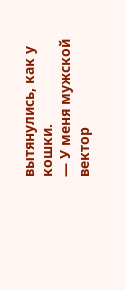вытянулись, как у кошки.
— У меня мужской вектор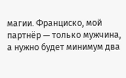магии. Франциско, мой партнёр — только мужчина, а нужно будет минимум два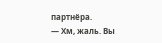партнёра.
— Хм, жаль. Вы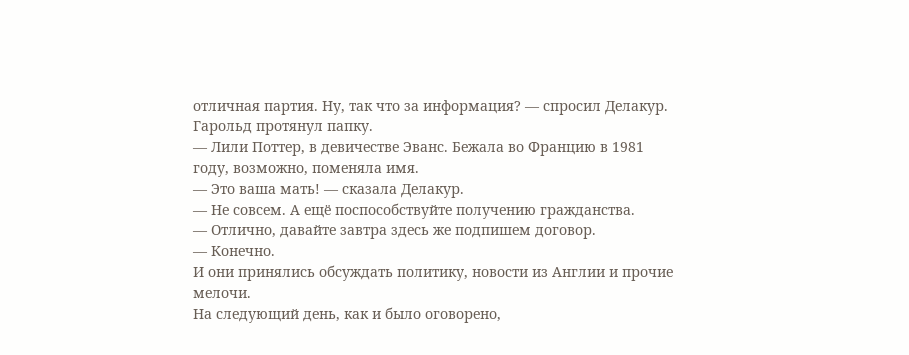отличная партия. Ну, так что за информация? — спросил Делакур.
Гарольд протянул папку.
— Лили Поттер, в девичестве Эванс. Бежала во Францию в 1981 году, возможно, поменяла имя.
— Это ваша мать! — сказала Делакур.
— Не совсем. А ещё поспособствуйте получению гражданства.
— Отлично, давайте завтра здесь же подпишем договор.
— Конечно.
И они принялись обсуждать политику, новости из Англии и прочие мелочи.
На следующий день, как и было оговорено,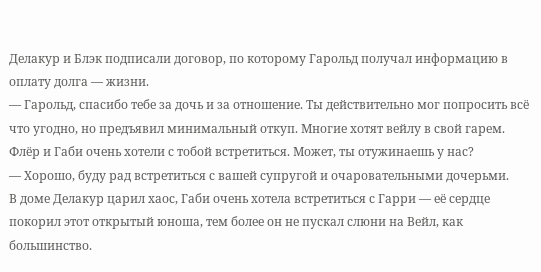Делакур и Блэк подписали договор, по которому Гарольд получал информацию в оплату долга — жизни.
— Гарольд, спасибо тебе за дочь и за отношение. Ты действительно мог попросить всё что угодно, но предъявил минимальный откуп. Многие хотят вейлу в свой гарем.
Флёр и Габи очень хотели с тобой встретиться. Может, ты отужинаешь у нас?
— Хорошо, буду рад встретиться с вашей супругой и очаровательными дочерьми.
В доме Делакур царил хаос, Габи очень хотела встретиться с Гарри — её сердце покорил этот открытый юноша, тем более он не пускал слюни на Вейл, как большинство.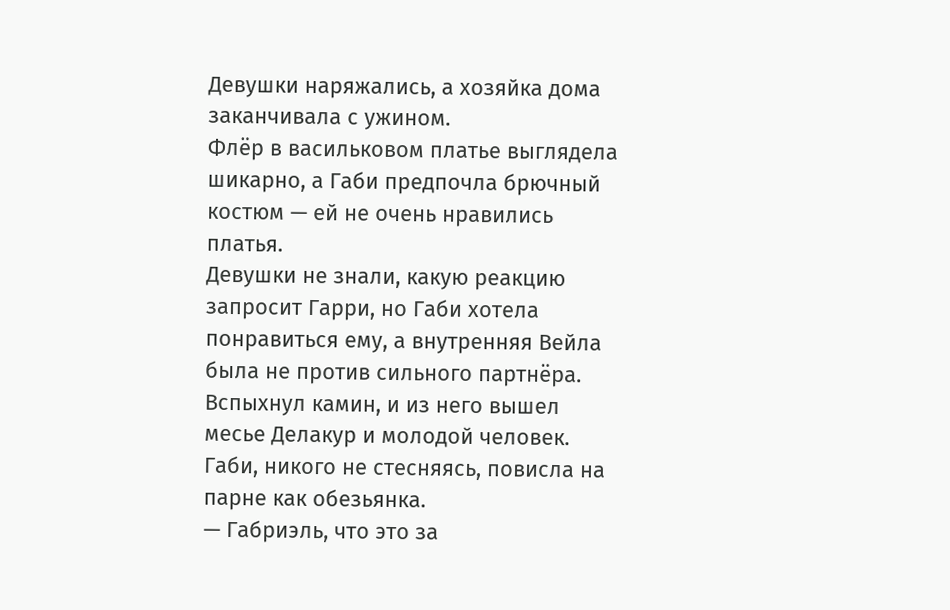Девушки наряжались, а хозяйка дома заканчивала с ужином.
Флёр в васильковом платье выглядела шикарно, а Габи предпочла брючный костюм — ей не очень нравились платья.
Девушки не знали, какую реакцию запросит Гарри, но Габи хотела понравиться ему, а внутренняя Вейла была не против сильного партнёра.
Вспыхнул камин, и из него вышел месье Делакур и молодой человек.
Габи, никого не стесняясь, повисла на парне как обезьянка.
— Габриэль, что это за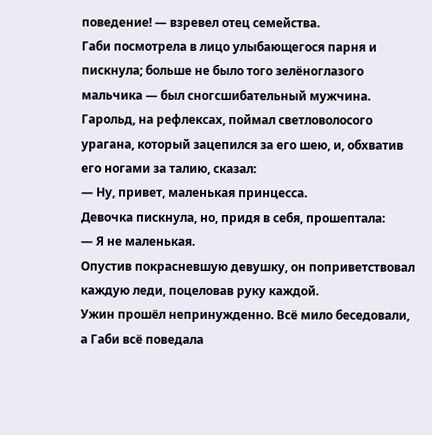поведение! — взревел отец семейства.
Габи посмотрела в лицо улыбающегося парня и пискнула; больше не было того зелёноглазого мальчика — был сногсшибательный мужчина.
Гарольд, на рефлексах, поймал светловолосого урагана, который зацепился за его шею, и, обхватив его ногами за талию, сказал:
— Ну, привет, маленькая принцесса.
Девочка пискнула, но, придя в себя, прошептала:
— Я не маленькая.
Опустив покрасневшую девушку, он поприветствовал каждую леди, поцеловав руку каждой.
Ужин прошёл непринужденно. Всё мило беседовали, а Габи всё поведала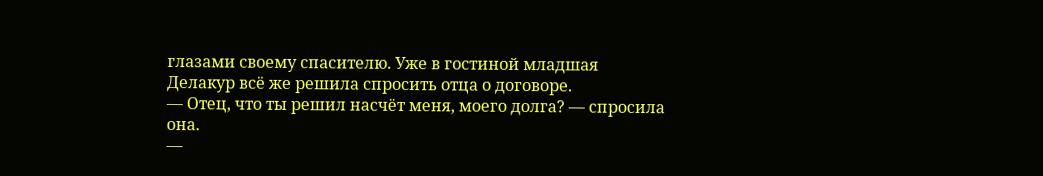глазами своему спасителю. Уже в гостиной младшая Делакур всё же решила спросить отца о договоре.
— Отец, что ты решил насчёт меня, моего долга? — спросила она.
—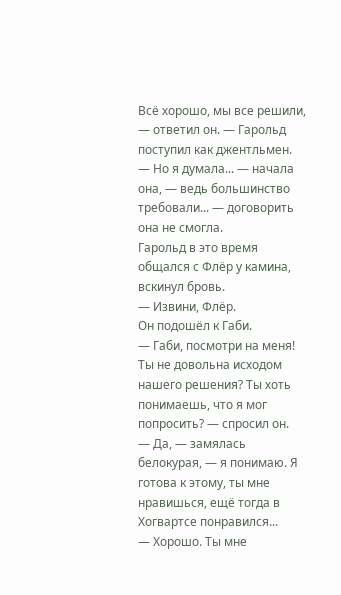Всё хорошо, мы все решили, — ответил он. — Гарольд поступил как джентльмен.
— Но я думала... — начала она, — ведь большинство требовали... — договорить она не смогла.
Гарольд в это время общался с Флёр у камина, вскинул бровь.
— Извини, Флёр.
Он подошёл к Габи.
— Габи, посмотри на меня! Ты не довольна исходом нашего решения? Ты хоть понимаешь, что я мог попросить? — спросил он.
— Да, — замялась белокурая, — я понимаю. Я готова к этому, ты мне нравишься, ещё тогда в Хогвартсе понравился...
— Хорошо. Ты мне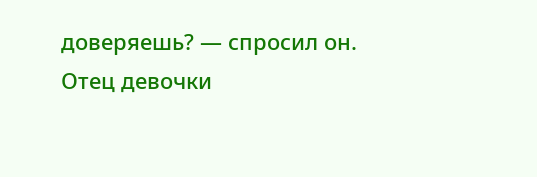доверяешь? — спросил он.
Отец девочки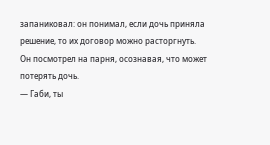запаниковал: он понимал, если дочь приняла решение, то их договор можно расторгнуть.
Он посмотрел на парня, осознавая, что может потерять дочь.
— Габи, ты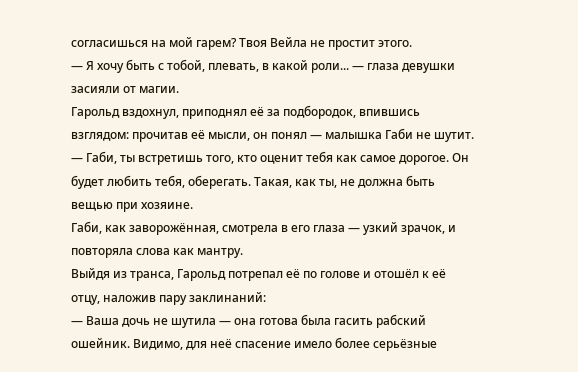согласишься на мой гарем? Твоя Вейла не простит этого.
— Я хочу быть с тобой, плевать, в какой роли... — глаза девушки засияли от магии.
Гарольд вздохнул, приподнял её за подбородок, впившись взглядом: прочитав её мысли, он понял — малышка Габи не шутит.
— Габи, ты встретишь того, кто оценит тебя как самое дорогое. Он будет любить тебя, оберегать. Такая, как ты, не должна быть вещью при хозяине.
Габи, как заворожённая, смотрела в его глаза — узкий зрачок, и повторяла слова как мантру.
Выйдя из транса, Гарольд потрепал её по голове и отошёл к её отцу, наложив пару заклинаний:
— Ваша дочь не шутила — она готова была гасить рабский ошейник. Видимо, для неё спасение имело более серьёзные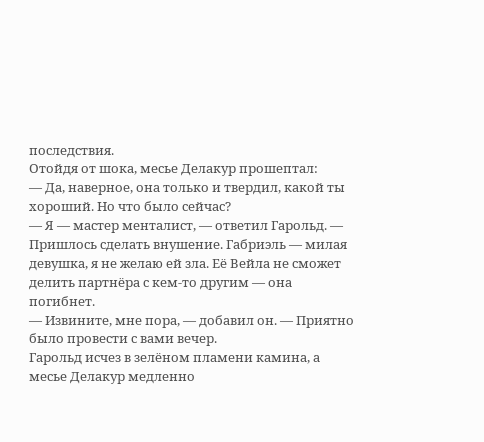последствия.
Отойдя от шока, месье Делакур прошептал:
— Да, наверное, она только и твердил, какой ты хороший. Но что было сейчас?
— Я — мастер менталист, — ответил Гарольд. — Пришлось сделать внушение. Габриэль — милая девушка, я не желаю ей зла. Её Вейла не сможет делить партнёра с кем-то другим — она погибнет.
— Извините, мне пора, — добавил он. — Приятно было провести с вами вечер.
Гарольд исчез в зелёном пламени камина, а месье Делакур медленно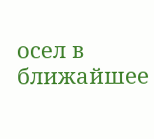осел в ближайшее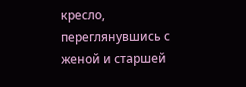кресло, переглянувшись с женой и старшей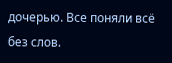дочерью. Все поняли всё без слов.